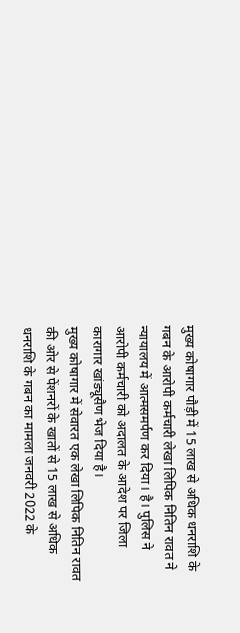मुख्य कोषागार पौड़ी में 15 लाख से अधिक धनराशि के गबन के आरोपी कर्मचारी लेखा लिपिक नितिन रावत ने न्यायालय में आत्मसमर्पण कर दिया। है। पुलिस ने आरोपी कर्मचारी को अदालत के आदेश पर जिला कारागार खांड्यूसैण भेज दिया है।
मुख्य कोषागार में सेवारत एक लेखा लिपिक नितिन रावत की ओर से पेंशनरों के खातों से 15 लाख से अधिक धनराशि के गबन का मामला जनवरी 2022 के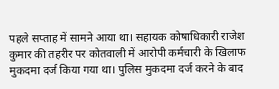पहले सप्ताह में सामने आया था। सहायक कोषाधिकारी राजेश कुमार की तहरीर पर कोतवाली में आरोपी कर्मचारी के खिलाफ मुकदमा दर्ज किया गया था। पुलिस मुकदमा दर्ज करने के बाद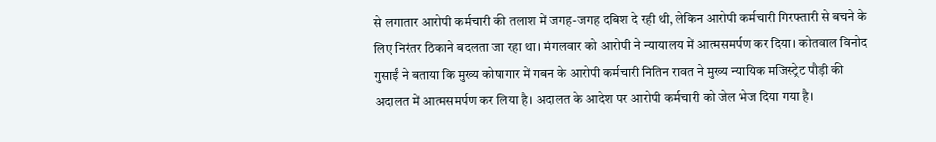से लगातार आरोपी कर्मचारी की तलाश में जगह-जगह दबिश दे रही थी, लेकिन आरोपी कर्मचारी गिरफ्तारी से बचने के लिए निरंतर ठिकाने बदलता जा रहा था। मंगलवार को आरोपी ने न्यायालय में आत्मसमर्पण कर दिया। कोतवाल विनोद गुसाईं ने बताया कि मुख्य कोषागार में गबन के आरोपी कर्मचारी नितिन रावत ने मुख्य न्यायिक मजिस्ट्रेट पौड़ी की अदालत में आत्मसमर्पण कर लिया है। अदालत के आदेश पर आरोपी कर्मचारी को जेल भेज दिया गया है।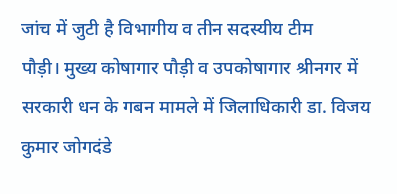जांच में जुटी है विभागीय व तीन सदस्यीय टीम
पौड़ी। मुख्य कोषागार पौड़ी व उपकोषागार श्रीनगर में सरकारी धन के गबन मामले में जिलाधिकारी डा. विजय कुमार जोगदंडे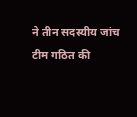ने तीन सदस्यीय जांच टीम गठित की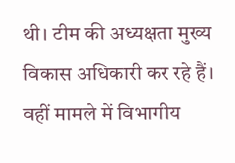थी। टीम की अध्यक्षता मुख्य विकास अधिकारी कर रहे हैं। वहीं मामले में विभागीय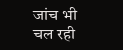जांच भी चल रही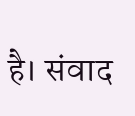है। संवाद